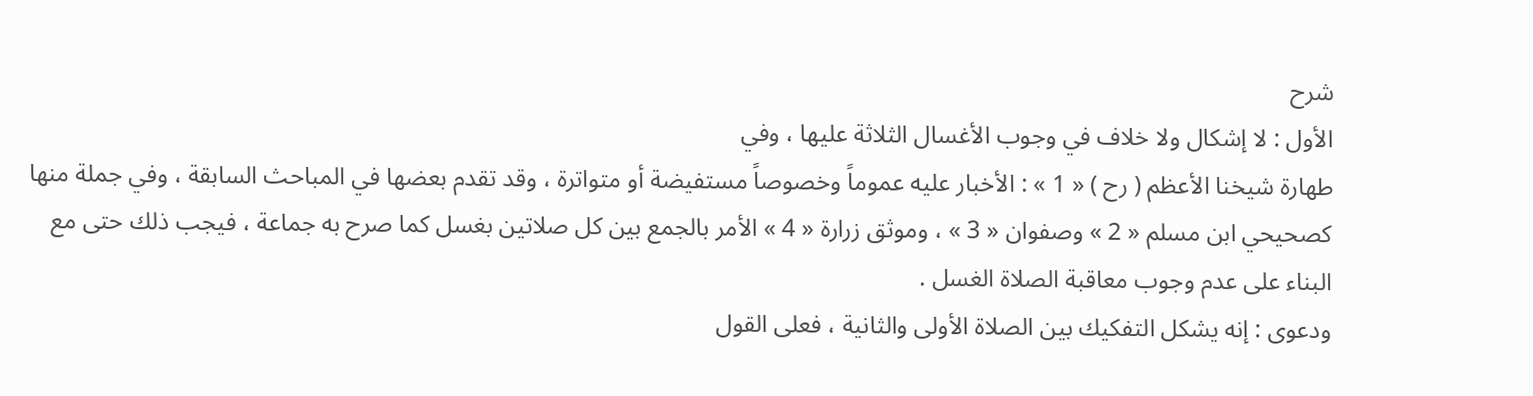شرح
الأول : لا إشكال ولا خلاف في وجوب الأغسال الثلاثة عليها ، وفي
طهارة شيخنا الأعظم ( رح ) « 1 » : الأخبار عليه عموماً وخصوصاً مستفيضة أو متواترة ، وقد تقدم بعضها في المباحث السابقة ، وفي جملة منها كصحيحي ابن مسلم « 2 » وصفوان « 3 » ، وموثق زرارة « 4 » الأمر بالجمع بين كل صلاتين بغسل كما صرح به جماعة ، فيجب ذلك حتى مع البناء على عدم وجوب معاقبة الصلاة الغسل .
ودعوى : إنه يشكل التفكيك بين الصلاة الأولى والثانية ، فعلى القول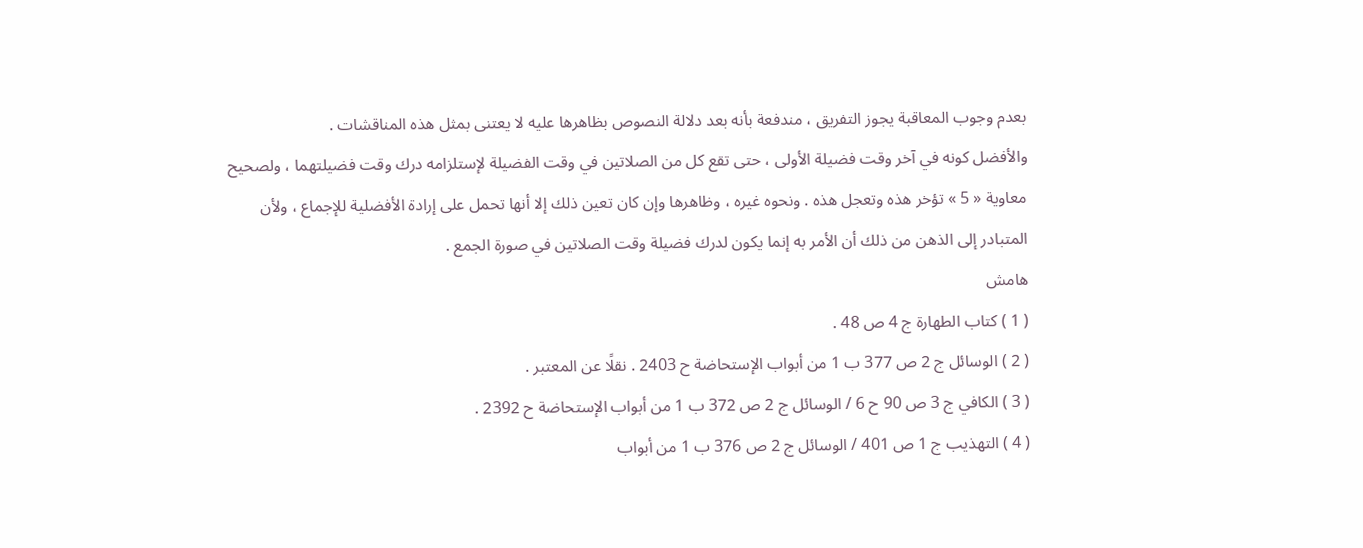بعدم وجوب المعاقبة يجوز التفريق ، مندفعة بأنه بعد دلالة النصوص بظاهرها عليه لا يعتنى بمثل هذه المناقشات .
والأفضل كونه في آخر وقت فضيلة الأولى ، حتى تقع كل من الصلاتين في وقت الفضيلة لإستلزامه درك وقت فضيلتهما ، ولصحيح معاوية « 5 » تؤخر هذه وتعجل هذه . ونحوه غيره ، وظاهرها وإن كان تعين ذلك إلا أنها تحمل على إرادة الأفضلية للإجماع ، ولأن المتبادر إلى الذهن من ذلك أن الأمر به إنما يكون لدرك فضيلة وقت الصلاتين في صورة الجمع .
هامش
( 1 ) كتاب الطهارة ج 4 ص 48 .
( 2 ) الوسائل ج 2 ص 377 ب 1 من أبواب الإستحاضة ح 2403 . نقلًا عن المعتبر .
( 3 ) الكافي ج 3 ص 90 ح 6 / الوسائل ج 2 ص 372 ب 1 من أبواب الإستحاضة ح 2392 .
( 4 ) التهذيب ج 1 ص 401 / الوسائل ج 2 ص 376 ب 1 من أبواب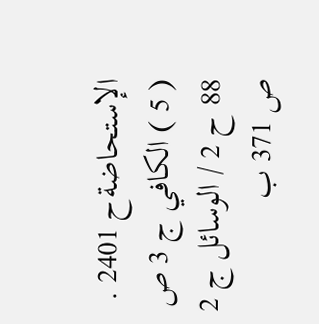الإستحاضةح 2401 .
( 5 ) الكافي ج 3 ص 88 ح 2 / الوسائل ج 2 ص 371 ب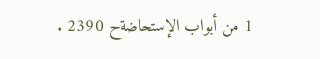1 من أبواب الإستحاضةح 2390 .